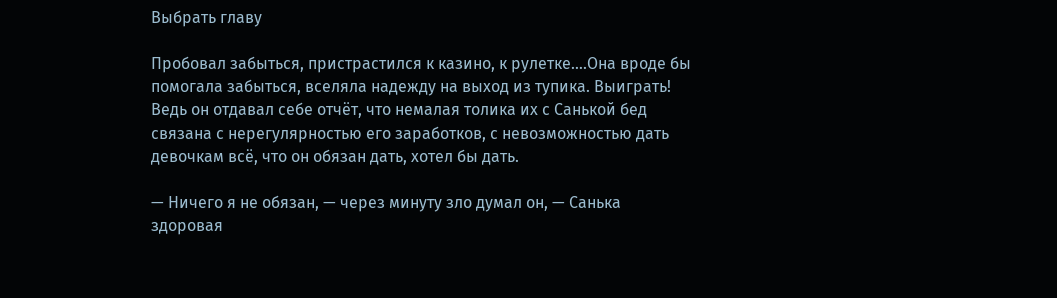Выбрать главу

Пробовал забыться, пристрастился к казино, к рулетке….Она вроде бы помогала забыться, вселяла надежду на выход из тупика. Выиграть! Ведь он отдавал себе отчёт, что немалая толика их с Санькой бед связана с нерегулярностью его заработков, с невозможностью дать девочкам всё, что он обязан дать, хотел бы дать.

— Ничего я не обязан, — через минуту зло думал он, — Санька здоровая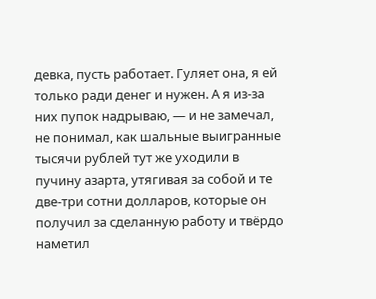девка, пусть работает. Гуляет она, я ей только ради денег и нужен. А я из-за них пупок надрываю, — и не замечал, не понимал, как шальные выигранные тысячи рублей тут же уходили в пучину азарта, утягивая за собой и те две-три сотни долларов, которые он получил за сделанную работу и твёрдо наметил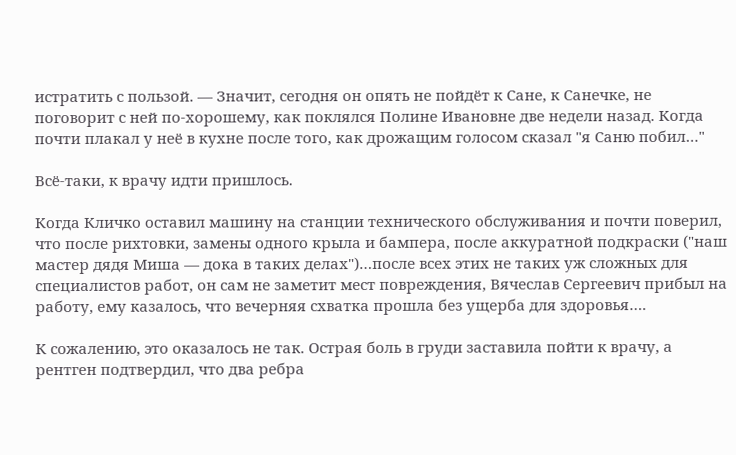истратить с пользой. — Значит, сегодня он опять не пойдёт к Сане, к Санечке, не поговорит с ней по-хорошему, как поклялся Полине Ивановне две недели назад. Когда почти плакал у неё в кухне после того, как дрожащим голосом сказал "я Саню побил…"

Всё-таки, к врачу идти пришлось.

Когда Кличко оставил машину на станции технического обслуживания и почти поверил, что после рихтовки, замены одного крыла и бампера, после аккуратной подкраски ("наш мастер дядя Миша — дока в таких делах")…после всех этих не таких уж сложных для специалистов работ, он сам не заметит мест повреждения, Вячеслав Сергеевич прибыл на работу, ему казалось, что вечерняя схватка прошла без ущерба для здоровья….

К сожалению, это оказалось не так. Острая боль в груди заставила пойти к врачу, а рентген подтвердил, что два ребра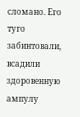сломано. Его туго забинтовали, всадили здоровенную ампулу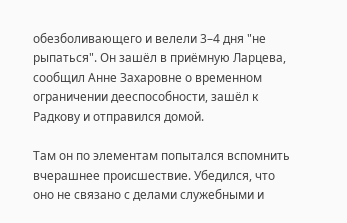обезболивающего и велели 3–4 дня "не рыпаться". Он зашёл в приёмную Ларцева, сообщил Анне Захаровне о временном ограничении дееспособности, зашёл к Радкову и отправился домой.

Там он по элементам попытался вспомнить вчерашнее происшествие. Убедился, что оно не связано с делами служебными и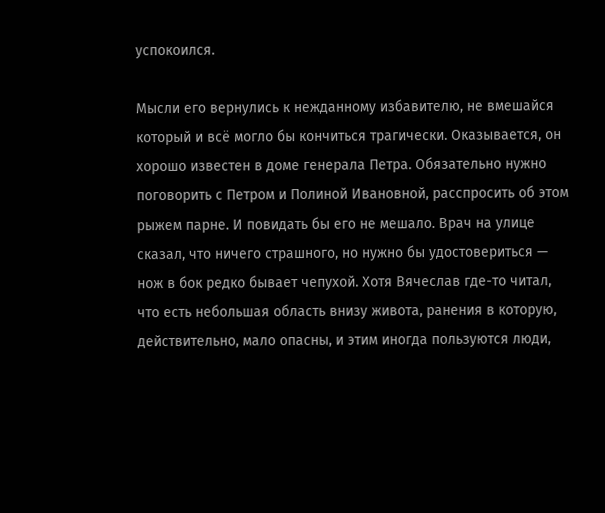успокоился.

Мысли его вернулись к нежданному избавителю, не вмешайся который и всё могло бы кончиться трагически. Оказывается, он хорошо известен в доме генерала Петра. Обязательно нужно поговорить с Петром и Полиной Ивановной, расспросить об этом рыжем парне. И повидать бы его не мешало. Врач на улице сказал, что ничего страшного, но нужно бы удостовериться — нож в бок редко бывает чепухой. Хотя Вячеслав где-то читал, что есть небольшая область внизу живота, ранения в которую, действительно, мало опасны, и этим иногда пользуются люди,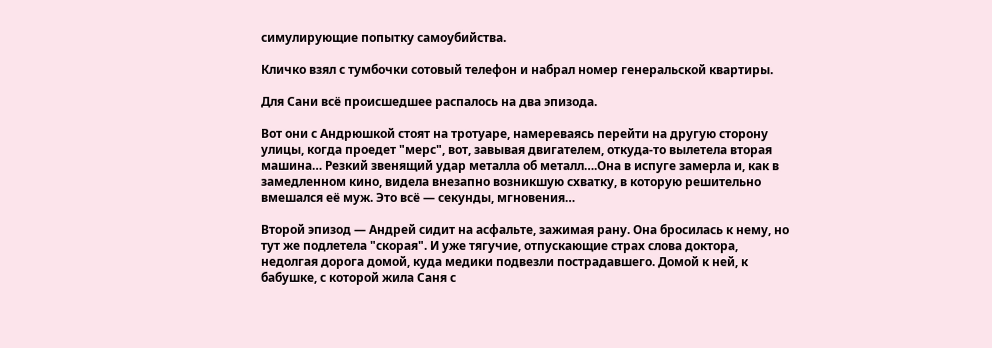симулирующие попытку самоубийства.

Кличко взял с тумбочки сотовый телефон и набрал номер генеральской квартиры.

Для Сани всё происшедшее распалось на два эпизода.

Вот они с Андрюшкой стоят на тротуаре, намереваясь перейти на другую сторону улицы, когда проедет "мерс", вот, завывая двигателем, откуда-то вылетела вторая машина… Резкий звенящий удар металла об металл….Она в испуге замерла и, как в замедленном кино, видела внезапно возникшую схватку, в которую решительно вмешался её муж. Это всё — секунды, мгновения…

Второй эпизод — Андрей сидит на асфальте, зажимая рану. Она бросилась к нему, но тут же подлетела "скорая". И уже тягучие, отпускающие страх слова доктора, недолгая дорога домой, куда медики подвезли пострадавшего. Домой к ней, к бабушке, с которой жила Саня с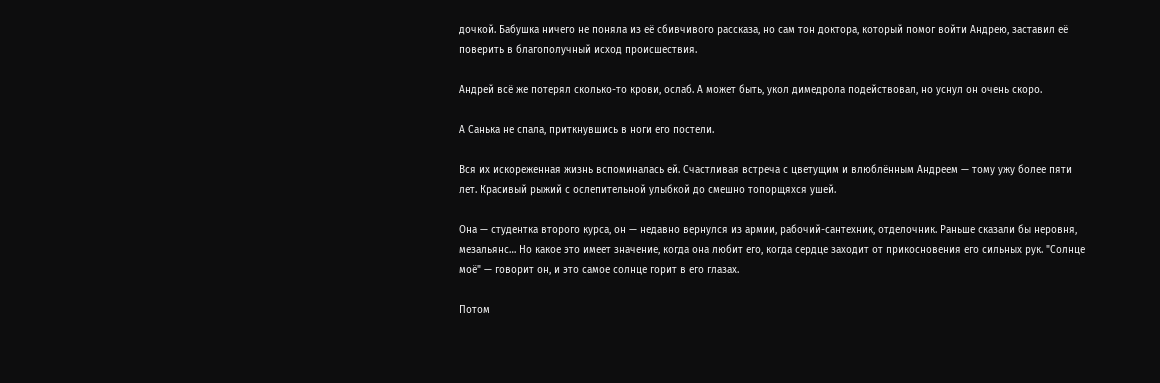дочкой. Бабушка ничего не поняла из её сбивчивого рассказа, но сам тон доктора, который помог войти Андрею, заставил её поверить в благополучный исход происшествия.

Андрей всё же потерял сколько-то крови, ослаб. А может быть, укол димедрола подействовал, но уснул он очень скоро.

А Санька не спала, приткнувшись в ноги его постели.

Вся их искореженная жизнь вспоминалась ей. Счастливая встреча с цветущим и влюблённым Андреем — тому ужу более пяти лет. Красивый рыжий с ослепительной улыбкой до смешно топорщяхся ушей.

Она — студентка второго курса, он — недавно вернулся из армии, рабочий-сантехник, отделочник. Раньше сказали бы неровня, мезальянс… Но какое это имеет значение, когда она любит его, когда сердце заходит от прикосновения его сильных рук. "Солнце моё" — говорит он, и это самое солнце горит в его глазах.

Потом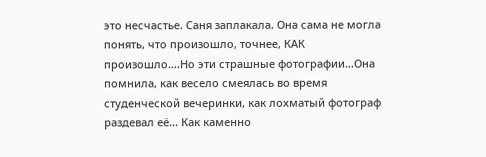это несчастье. Саня заплакала. Она сама не могла понять, что произошло, точнее, КАК произошло….Но эти страшные фотографии…Она помнила, как весело смеялась во время студенческой вечеринки, как лохматый фотограф раздевал её… Как каменно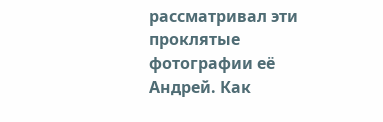рассматривал эти проклятые фотографии её Андрей. Как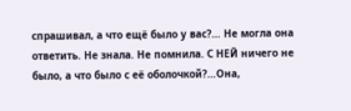спрашивал, а что ещё было у вас?… Не могла она ответить. Не знала. Не помнила. С НЕЙ ничего не было, а что было с её оболочкой?…Она,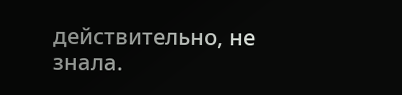действительно, не знала.